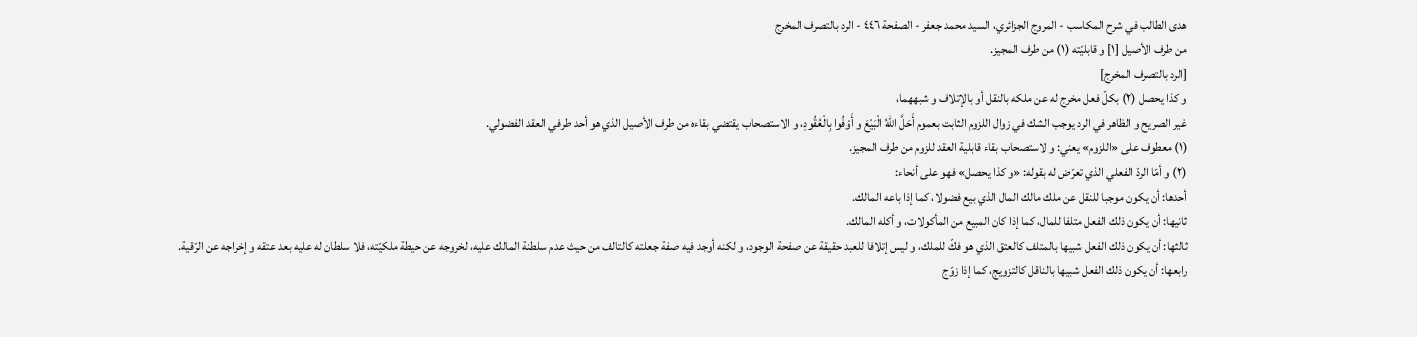هدى الطالب في شرح المكاسب - المروج الجزائري، السيد محمد جعفر - الصفحة ٤٤٦ - الرد بالتصرف المخرج
من طرف الأصيل [١] و قابليّته (١) من طرف المجيز.
[الرد بالتصرف المخرج]
و كذا يحصل (٢) بكلّ فعل مخرج له عن ملكه بالنقل أو بالإتلاف و شبههما،
غير الصريح و الظاهر في الرد يوجب الشك في زوال اللزوم الثابت بعموم أَحَلَّ اللّٰهُ الْبَيْعَ و أَوْفُوا بِالْعُقُودِ، و الاستصحاب يقتضي بقاءه من طرف الأصيل الذي هو أحد طرفي العقد الفضولي.
(١) معطوف على «اللزوم» يعني: و لاستصحاب بقاء قابلية العقد للزوم من طرف المجيز.
(٢) و أمّا الردّ الفعلي الذي تعرّض له بقوله: «و كذا يحصل» فهو على أنحاء:
أحدها: أن يكون موجبا للنقل عن ملك مالك المال الذي بيع فضولا، كما إذا باعه المالك.
ثانيها: أن يكون ذلك الفعل متلفا للمال، كما إذا كان المبيع من المأكولات، و أكله المالك.
ثالثها: أن يكون ذلك الفعل شبيها بالمتلف كالعتق الذي هو فكّ للملك، و ليس إتلافا للعبد حقيقة عن صفحة الوجود، و لكنه أوجد فيه صفة جعلته كالتالف من حيث عدم سلطنة المالك عليه، لخروجه عن حيطة ملكيّته، فلا سلطان له عليه بعد عتقه و إخراجه عن الرّقية.
رابعها: أن يكون ذلك الفعل شبيها بالناقل كالتزويج، كما إذا زوّج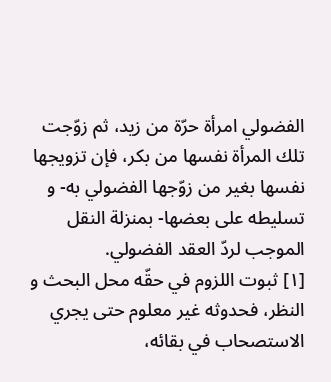الفضولي امرأة حرّة من زيد، ثم زوّجت تلك المرأة نفسها من بكر، فإن تزويجها نفسها بغير من زوّجها الفضولي به- و تسليطه على بعضها- بمنزلة النقل الموجب لردّ العقد الفضولي.
[١] ثبوت اللزوم في حقّه محل البحث و النظر، فحدوثه غير معلوم حتى يجري الاستصحاب في بقائه،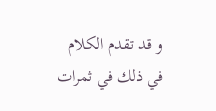و قد تقدم الكلام في ذلك في ثمرات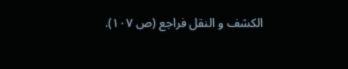الكشف و النقل فراجع (ص ١٠٧).